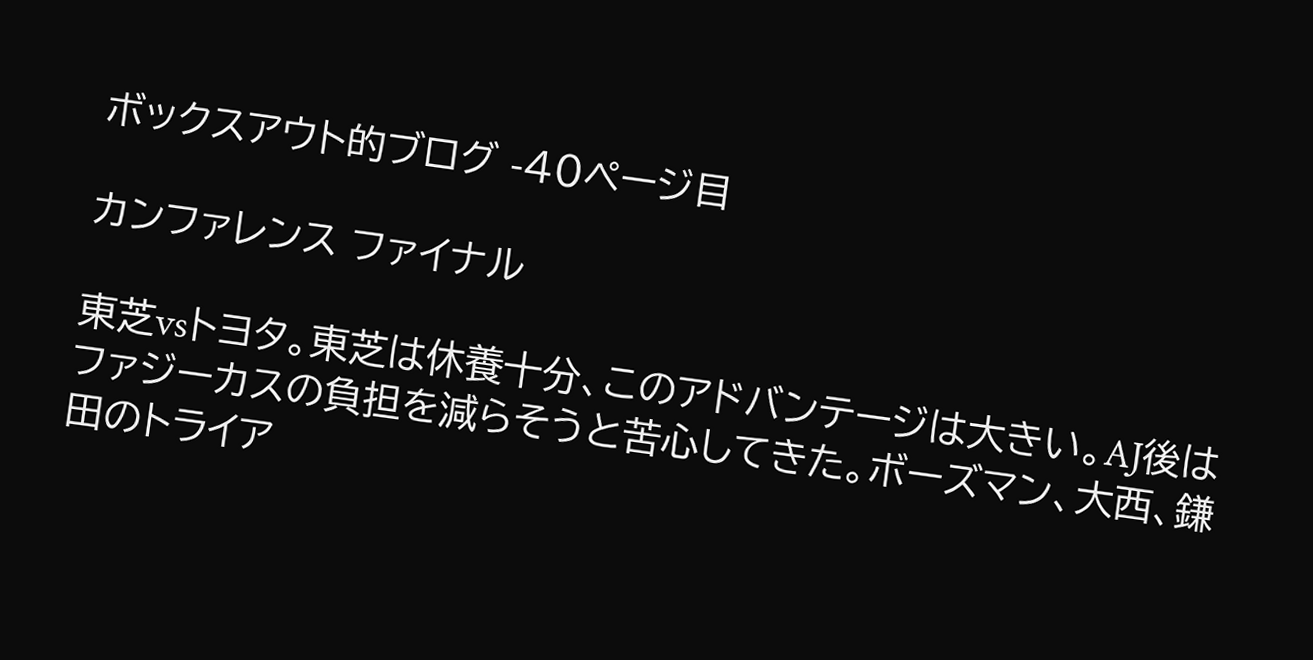ボックスアウト的ブログ -40ページ目

カンファレンス ファイナル

東芝vsトヨタ。東芝は休養十分、このアドバンテージは大きい。AJ後はファジーカスの負担を減らそうと苦心してきた。ボーズマン、大西、鎌田のトライア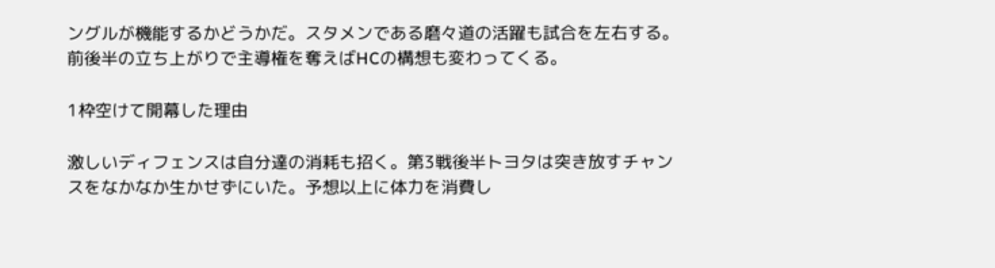ングルが機能するかどうかだ。スタメンである磨々道の活躍も試合を左右する。前後半の立ち上がりで主導権を奪えばHCの構想も変わってくる。

1枠空けて開幕した理由

激しいディフェンスは自分達の消耗も招く。第3戦後半トヨタは突き放すチャンスをなかなか生かせずにいた。予想以上に体力を消費し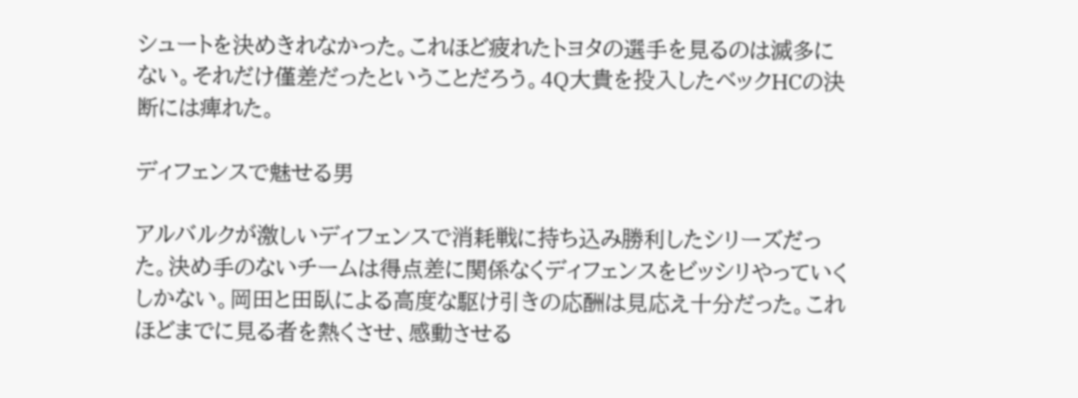シュートを決めきれなかった。これほど疲れたトヨタの選手を見るのは滅多にない。それだけ僅差だったということだろう。4Q大貴を投入したベックHCの決断には痺れた。

ディフェンスで魅せる男

アルバルクが激しいディフェンスで消耗戦に持ち込み勝利したシリーズだった。決め手のないチームは得点差に関係なくディフェンスをビッシリやっていくしかない。岡田と田臥による高度な駆け引きの応酬は見応え十分だった。これほどまでに見る者を熱くさせ、感動させる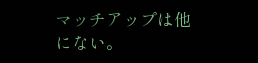マッチアップは他にない。